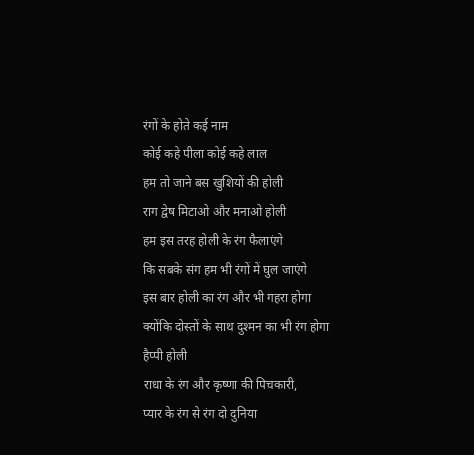रंगों के होते कई नाम
कोई कहे पीला कोई कहे लाल
हम तो जाने बस खुशियों की होली
राग द्वेष मिटाओ और मनाओ होली
हम इस तरह होली के रंग फैलाएंगे
कि सबके संग हम भी रंगों में घुल जाएंगे
इस बार होली का रंग और भी गहरा होगा
क्योंकि दोस्तों के साथ दुश्मन का भी रंग होगा
हैप्पी होली
राधा के रंग और कृष्णा की पिचकारी,
प्यार के रंग से रंग दो दुनिया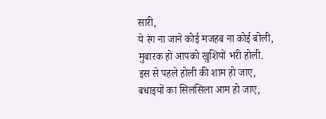सारी,
ये रंग ना जाने कोई मजहब ना कोई बोली,
मुबारक हो आपको खुशियों भरी होली.
इस से पहले होली की शाम हो जाए,
बधाइयों का सिलसिला आम हो जाए,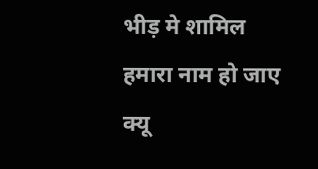भीड़ मे शामिल हमारा नाम हो जाए
क्यू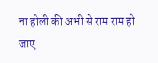ना होली की अभी से राम राम हो जाए